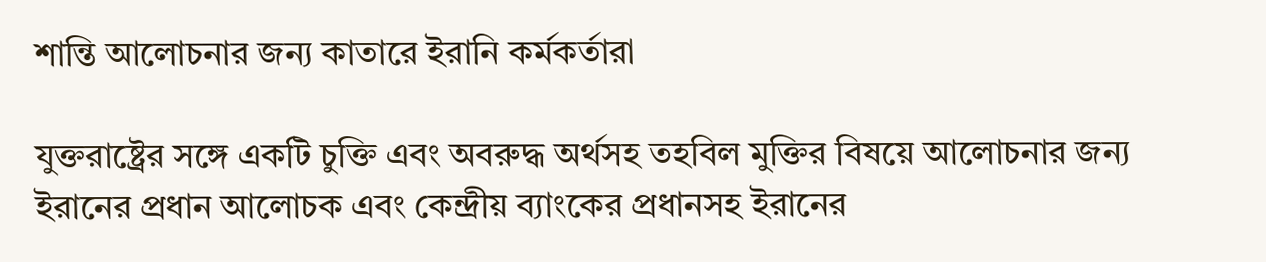শান্তি আলোচনার জন্য কাতারে ইরানি কর্মকর্তারা

যুক্তরাষ্ট্রের সঙ্গে একটি চুক্তি এবং অবরুদ্ধ অর্থসহ তহবিল মুক্তির বিষয়ে আলোচনার জন্য ইরানের প্রধান আলোচক এবং কেন্দ্রীয় ব্যাংকের প্রধানসহ ইরানের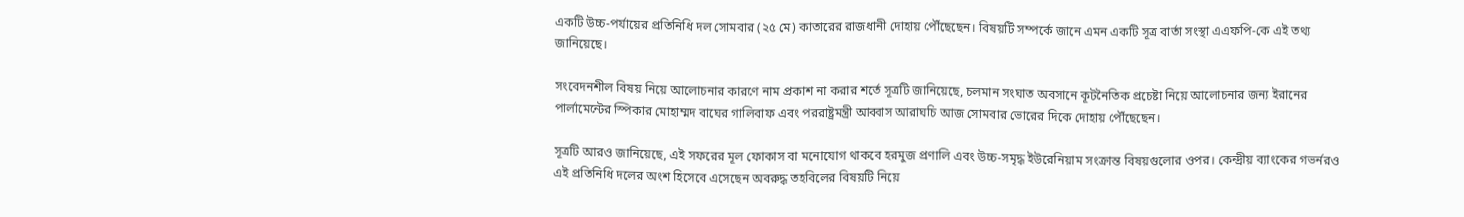একটি উচ্চ-পর্যায়ের প্রতিনিধি দল সোমবার (২৫ মে) কাতারের রাজধানী দোহায় পৌঁছেছেন। বিষয়টি সম্পর্কে জানে এমন একটি সূত্র বার্তা সংস্থা এএফপি-কে এই তথ্য জানিয়েছে।

সংবেদনশীল বিষয় নিয়ে আলোচনার কারণে নাম প্রকাশ না করার শর্তে সূত্রটি জানিয়েছে, চলমান সংঘাত অবসানে কূটনৈতিক প্রচেষ্টা নিয়ে আলোচনার জন্য ইরানের পার্লামেন্টের স্পিকার মোহাম্মদ বাঘের গালিবাফ এবং পররাষ্ট্রমন্ত্রী আব্বাস আরাঘচি আজ সোমবার ভোরের দিকে দোহায় পৌঁছেছেন।

সূত্রটি আরও জানিয়েছে, এই সফরের মূল ফোকাস বা মনোযোগ থাকবে হরমুজ প্রণালি এবং উচ্চ-সমৃদ্ধ ইউরেনিয়াম সংক্রান্ত বিষয়গুলোর ওপর। কেন্দ্রীয় ব্যাংকের গভর্নরও এই প্রতিনিধি দলের অংশ হিসেবে এসেছেন অবরুদ্ধ তহবিলের বিষয়টি নিয়ে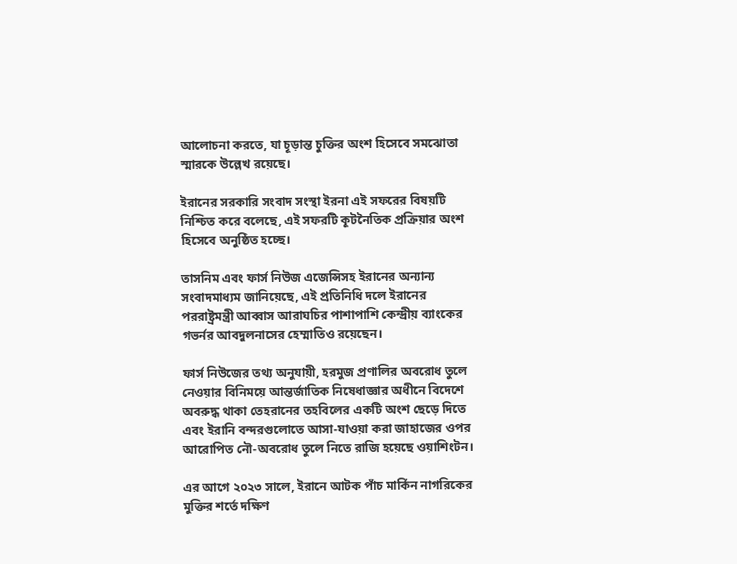আলোচনা করতে, যা চূড়ান্ত চুক্তির অংশ হিসেবে সমঝোতা স্মারকে উল্লেখ রয়েছে।

ইরানের সরকারি সংবাদ সংস্থা ইরনা এই সফরের বিষয়টি নিশ্চিত করে বলেছে, এই সফরটি কূটনৈতিক প্রক্রিয়ার অংশ হিসেবে অনুষ্ঠিত হচ্ছে।

তাসনিম এবং ফার্স নিউজ এজেন্সিসহ ইরানের অন্যান্য সংবাদমাধ্যম জানিয়েছে, এই প্রতিনিধি দলে ইরানের পররাষ্ট্রমন্ত্রী আব্বাস আরাঘচির পাশাপাশি কেন্দ্রীয় ব্যাংকের গভর্নর আবদুলনাসের হেম্মাতিও রয়েছেন।

ফার্স নিউজের তথ্য অনুযায়ী, হরমুজ প্রণালির অবরোধ তুলে নেওয়ার বিনিময়ে আন্তর্জাতিক নিষেধাজ্ঞার অধীনে বিদেশে অবরুদ্ধ থাকা তেহরানের তহবিলের একটি অংশ ছেড়ে দিতে এবং ইরানি বন্দরগুলোতে আসা-যাওয়া করা জাহাজের ওপর আরোপিত নৌ-অবরোধ তুলে নিতে রাজি হয়েছে ওয়াশিংটন।

এর আগে ২০২৩ সালে, ইরানে আটক পাঁচ মার্কিন নাগরিকের মুক্তির শর্তে দক্ষিণ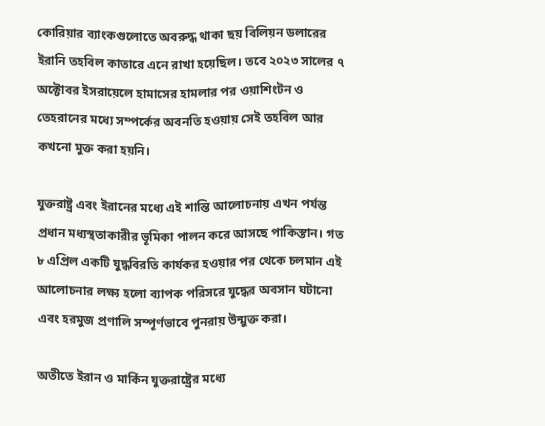কোরিয়ার ব্যাংকগুলোতে অবরুদ্ধ থাকা ছয় বিলিয়ন ডলারের ইরানি তহবিল কাতারে এনে রাখা হয়েছিল। তবে ২০২৩ সালের ৭ অক্টোবর ইসরায়েলে হামাসের হামলার পর ওয়াশিংটন ও তেহরানের মধ্যে সম্পর্কের অবনতি হওয়ায় সেই তহবিল আর কখনো মুক্ত করা হয়নি।

যুক্তরাষ্ট্র এবং ইরানের মধ্যে এই শান্তি আলোচনায় এখন পর্যন্ত প্রধান মধ্যস্থতাকারীর ভূমিকা পালন করে আসছে পাকিস্তান। গত ৮ এপ্রিল একটি যুদ্ধবিরতি কার্যকর হওয়ার পর থেকে চলমান এই আলোচনার লক্ষ্য হলো ব্যাপক পরিসরে যুদ্ধের অবসান ঘটানো এবং হরমুজ প্রণালি সম্পূর্ণভাবে পুনরায় উন্মুক্ত করা।

অতীতে ইরান ও মার্কিন যুক্তরাষ্ট্রের মধ্যে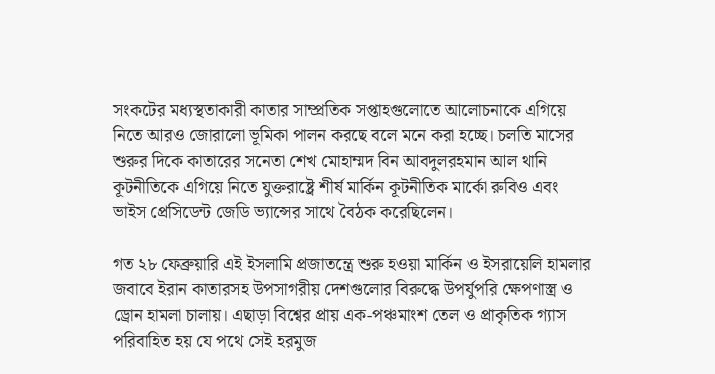সংকটের মধ্যস্থতাকারী কাতার সাম্প্রতিক সপ্তাহগুলোতে আলোচনাকে এগিয়ে নিতে আরও জোরালো ভূমিকা পালন করছে বলে মনে করা হচ্ছে। চলতি মাসের শুরুর দিকে কাতারের সনেতা শেখ মোহাম্মদ বিন আবদুলরহমান আল থানি কূটনীতিকে এগিয়ে নিতে যুক্তরাষ্ট্রে শীর্ষ মার্কিন কূটনীতিক মার্কো রুবিও এবং ভাইস প্রেসিডেন্ট জেডি ভ্যান্সের সাথে বৈঠক করেছিলেন।

গত ২৮ ফেব্রুয়ারি এই ইসলামি প্রজাতন্ত্রে শুরু হওয়া মার্কিন ও ইসরায়েলি হামলার জবাবে ইরান কাতারসহ উপসাগরীয় দেশগুলোর বিরুদ্ধে উপর্যুপরি ক্ষেপণাস্ত্র ও ড্রোন হামলা চালায়। এছাড়া বিশ্বের প্রায় এক-পঞ্চমাংশ তেল ও প্রাকৃতিক গ্যাস পরিবাহিত হয় যে পথে সেই হরমুজ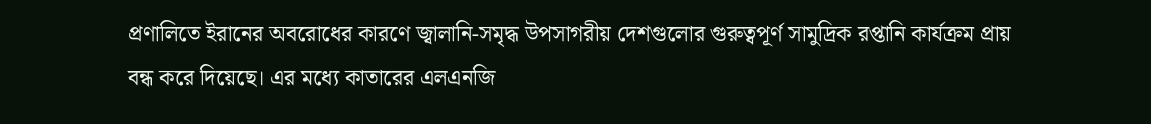প্রণালিতে ইরানের অবরোধের কারণে জ্বালানি-সমৃদ্ধ উপসাগরীয় দেশগুলোর গুরুত্বপূর্ণ সামুদ্রিক রপ্তানি কার্যক্রম প্রায় বন্ধ করে দিয়েছে। এর মধ্যে কাতারের এলএনজি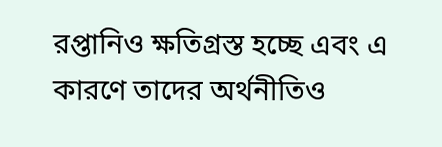রপ্তানিও ক্ষতিগ্রস্ত হচ্ছে এবং এ কারণে তাদের অর্থনীতিও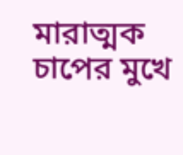মারাত্মক চাপের মুখে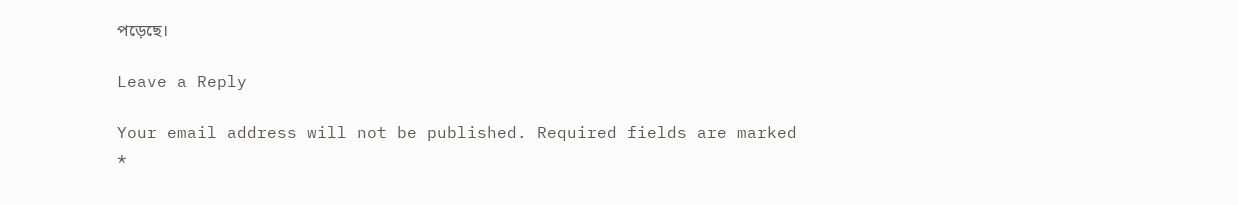পড়েছে।

Leave a Reply

Your email address will not be published. Required fields are marked *